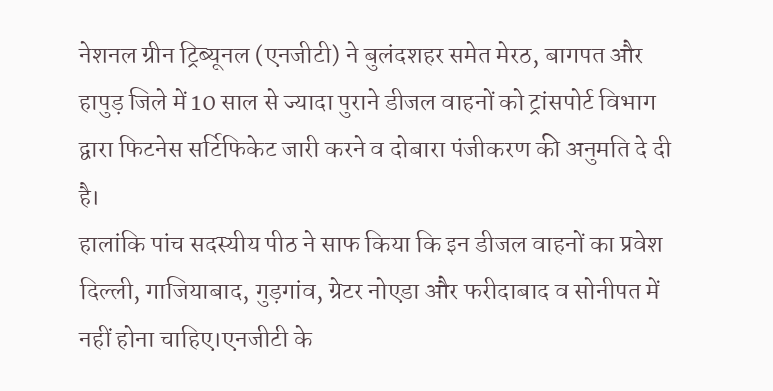नेशनल ग्रीन ट्रिब्यूनल (एनजीटी) ने बुलंदशहर समेत मेरठ, बागपत और हापुड़ जिले में 10 साल से ज्यादा पुराने डीजल वाहनों को ट्रांसपोर्ट विभाग द्वारा फिटनेस सर्टिफिकेट जारी करने व दोबारा पंजीकरण की अनुमति दे दी है।
हालांकि पांच सदस्यीय पीठ ने साफ किया कि इन डीजल वाहनों का प्रवेश दिल्ली, गाजियाबाद, गुड़गांव, ग्रेटर नोएडा और फरीदाबाद व सोनीपत में नहीं होना चाहिए।एनजीटी के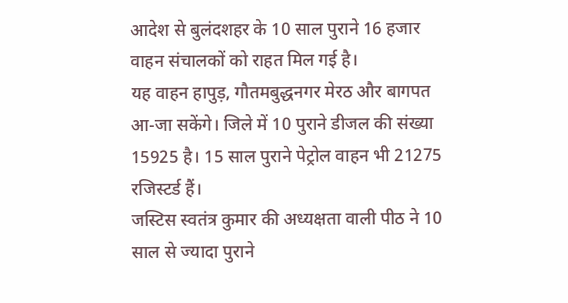आदेश से बुलंदशहर के 10 साल पुराने 16 हजार वाहन संचालकों को राहत मिल गई है।
यह वाहन हापुड़, गौतमबुद्धनगर मेरठ और बागपत आ-जा सकेंगे। जिले में 10 पुराने डीजल की संख्या 15925 है। 15 साल पुराने पेट्रोल वाहन भी 21275 रजिस्टर्ड हैं।
जस्टिस स्वतंत्र कुमार की अध्यक्षता वाली पीठ ने 10 साल से ज्यादा पुराने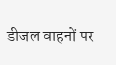डीजल वाहनों पर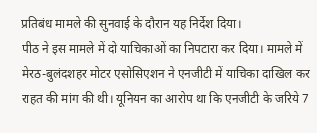प्रतिबंध मामले की सुनवाई के दौरान यह निर्देश दिया।
पीठ ने इस मामले में दो याचिकाओं का निपटारा कर दिया। मामले में मेरठ-बुलंदशहर मोटर एसोसिएशन ने एनजीटी में याचिका दाखिल कर राहत की मांग की थी। यूनियन का आरोप था कि एनजीटी के जरिये 7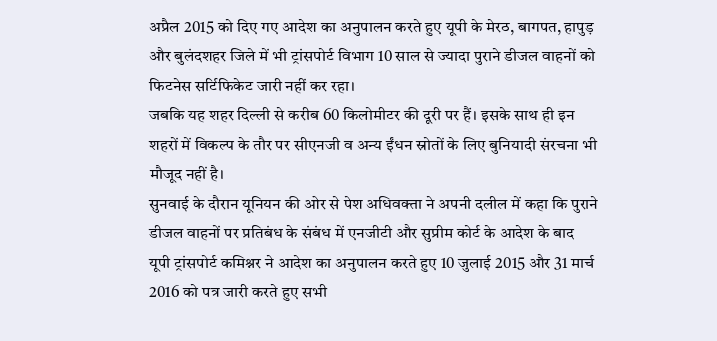अप्रैल 2015 को दिए गए आदेश का अनुपालन करते हुए यूपी के मेरठ, बागपत, हापुड़ और बुलंदशहर जिले में भी ट्रांसपोर्ट विभाग 10 साल से ज्यादा पुराने डीजल वाहनों को फिटनेस सर्टिफिकेट जारी नहीं कर रहा।
जबकि यह शहर दिल्ली से करीब 60 किलोमीटर की दूरी पर हैं। इसके साथ ही इन शहरों में विकल्प के तौर पर सीएनजी व अन्य ईंधन स्रोतों के लिए बुनियादी संरचना भी मौजूद नहीं है।
सुनवाई के दौरान यूनियन की ओर से पेश अधिवक्ता ने अपनी दलील में कहा कि पुराने डीजल वाहनों पर प्रतिबंध के संबंध में एनजीटी और सुप्रीम कोर्ट के आदेश के बाद यूपी ट्रांसपोर्ट कमिश्नर ने आदेश का अनुपालन करते हुए 10 जुलाई 2015 और 31 मार्च 2016 को पत्र जारी करते हुए सभी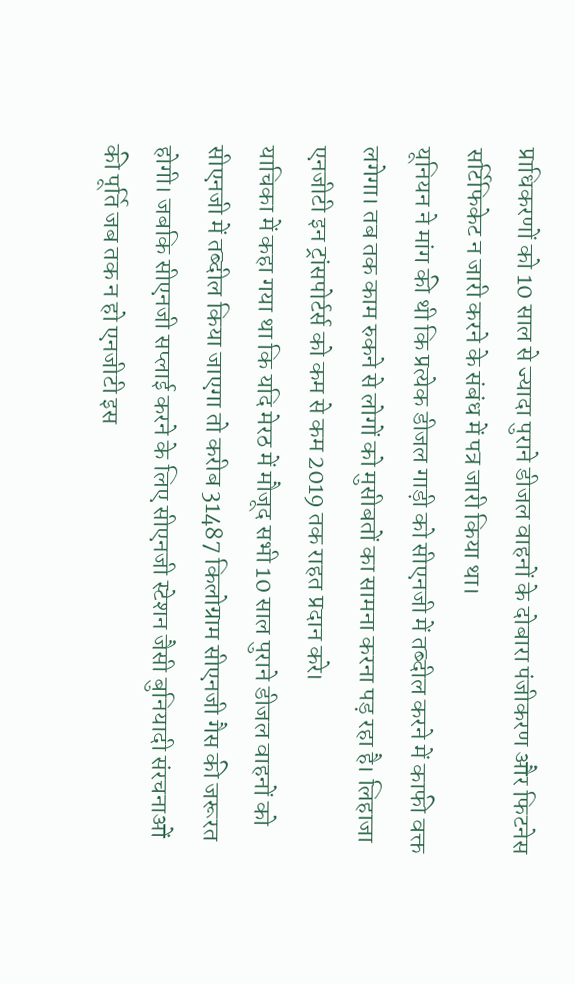प्राधिकरणों को 10 साल से ज्यादा पुराने डीजल वाहनों के दोबारा पंजीकरण और फिटनेस सर्टिफिकेट न जारी करने के संबंध में पत्र जारी किया था।
यूनियन ने मांग की थी कि प्रत्येक डीजल गाड़ी को सीएनजी में तब्दील करने में काफी वक्त लगेगा। तब तक काम रुकने से लोगों को मुसीबतों का सामना करना पड़ रहा है। लिहाजा एनजीटी इन ट्रांसपोर्टर्स को कम से कम 2019 तक राहत प्रदान करे।
याचिका में कहा गया था कि यदि मेरठ में मौजूद सभी 10 साल पुराने डीजल वाहनों को सीएनजी में तब्दील किया जाएगा तो करीब 31487 किलोग्राम सीएनजी गैस की जरूरत होगी। जबकि सीएनजी सप्लाई करने के लिए सीएनजी स्टेशन जैसी बुनियादी संरचनाओं की पूर्ति जब तक न हो एनजीटी इस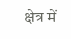क्षेत्र में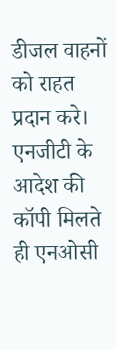डीजल वाहनों को राहत प्रदान करे।
एनजीटी के आदेश की कॉपी मिलते ही एनओसी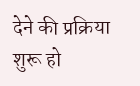देने की प्रक्रिया शुरू हो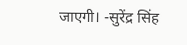जाएगी। -सुरेंद्र सिंह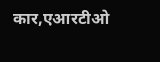कार,एआरटीओ